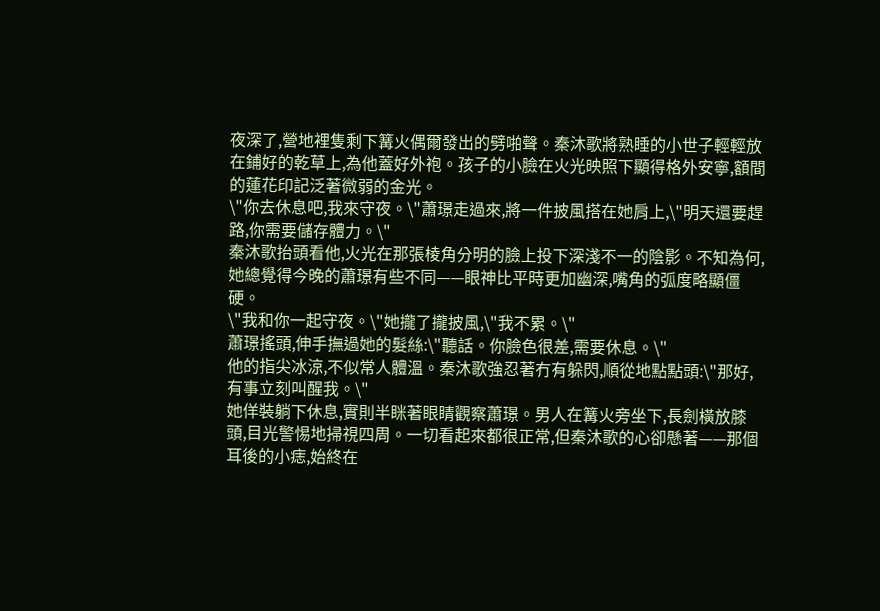夜深了,營地裡隻剩下篝火偶爾發出的劈啪聲。秦沐歌將熟睡的小世子輕輕放在鋪好的乾草上,為他蓋好外袍。孩子的小臉在火光映照下顯得格外安寧,額間的蓮花印記泛著微弱的金光。
\"你去休息吧,我來守夜。\"蕭璟走過來,將一件披風搭在她肩上,\"明天還要趕路,你需要儲存體力。\"
秦沐歌抬頭看他,火光在那張棱角分明的臉上投下深淺不一的陰影。不知為何,她總覺得今晚的蕭璟有些不同——眼神比平時更加幽深,嘴角的弧度略顯僵硬。
\"我和你一起守夜。\"她攏了攏披風,\"我不累。\"
蕭璟搖頭,伸手撫過她的髮絲:\"聽話。你臉色很差,需要休息。\"
他的指尖冰涼,不似常人體溫。秦沐歌強忍著冇有躲閃,順從地點點頭:\"那好,有事立刻叫醒我。\"
她佯裝躺下休息,實則半眯著眼睛觀察蕭璟。男人在篝火旁坐下,長劍橫放膝頭,目光警惕地掃視四周。一切看起來都很正常,但秦沐歌的心卻懸著——那個耳後的小痣,始終在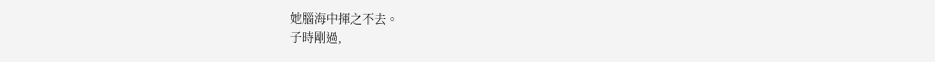她腦海中揮之不去。
子時剛過,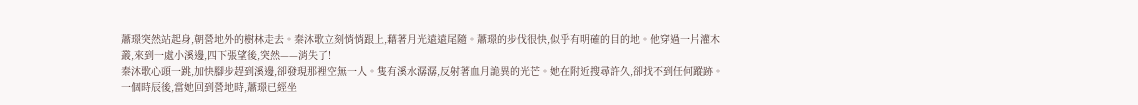蕭璟突然站起身,朝營地外的樹林走去。秦沐歌立刻悄悄跟上,藉著月光遠遠尾隨。蕭璟的步伐很快,似乎有明確的目的地。他穿過一片灌木叢,來到一處小溪邊,四下張望後,突然——消失了!
秦沐歌心頭一跳,加快腳步趕到溪邊,卻發現那裡空無一人。隻有溪水潺潺,反射著血月詭異的光芒。她在附近搜尋許久,卻找不到任何蹤跡。
一個時辰後,當她回到營地時,蕭璟已經坐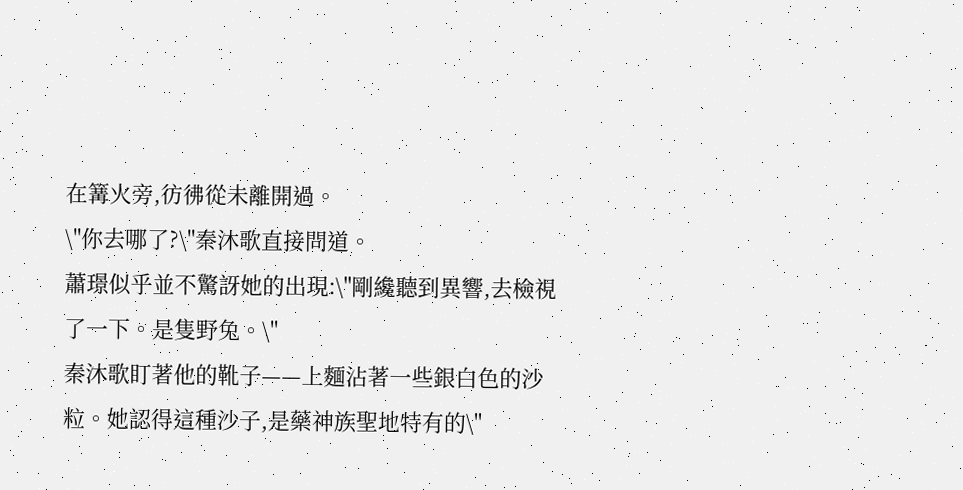在篝火旁,彷彿從未離開過。
\"你去哪了?\"秦沐歌直接問道。
蕭璟似乎並不驚訝她的出現:\"剛纔聽到異響,去檢視了一下。是隻野兔。\"
秦沐歌盯著他的靴子——上麵沾著一些銀白色的沙粒。她認得這種沙子,是藥神族聖地特有的\"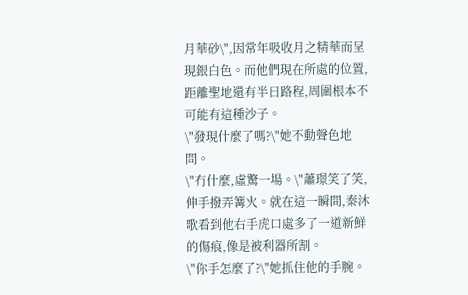月華砂\",因常年吸收月之精華而呈現銀白色。而他們現在所處的位置,距離聖地還有半日路程,周圍根本不可能有這種沙子。
\"發現什麼了嗎?\"她不動聲色地問。
\"冇什麼,虛驚一場。\"蕭璟笑了笑,伸手撥弄篝火。就在這一瞬間,秦沐歌看到他右手虎口處多了一道新鮮的傷痕,像是被利器所割。
\"你手怎麼了?\"她抓住他的手腕。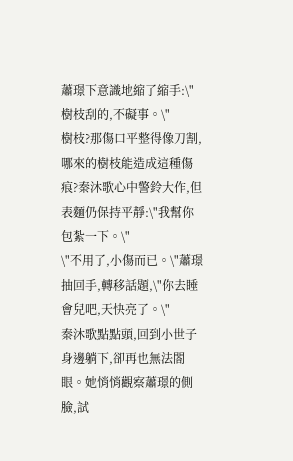蕭璟下意識地縮了縮手:\"樹枝刮的,不礙事。\"
樹枝?那傷口平整得像刀割,哪來的樹枝能造成這種傷痕?秦沐歌心中警鈴大作,但表麵仍保持平靜:\"我幫你包紮一下。\"
\"不用了,小傷而已。\"蕭璟抽回手,轉移話題,\"你去睡會兒吧,天快亮了。\"
秦沐歌點點頭,回到小世子身邊躺下,卻再也無法閤眼。她悄悄觀察蕭璟的側臉,試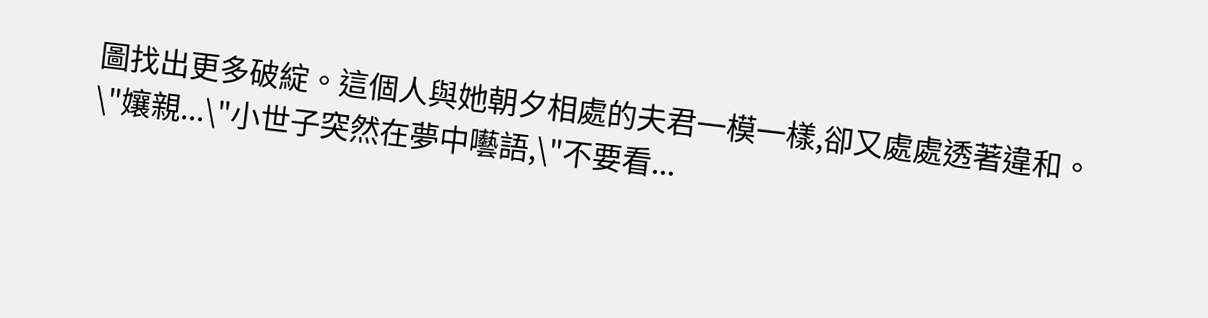圖找出更多破綻。這個人與她朝夕相處的夫君一模一樣,卻又處處透著違和。
\"孃親...\"小世子突然在夢中囈語,\"不要看...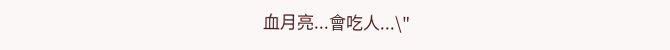血月亮...會吃人...\"